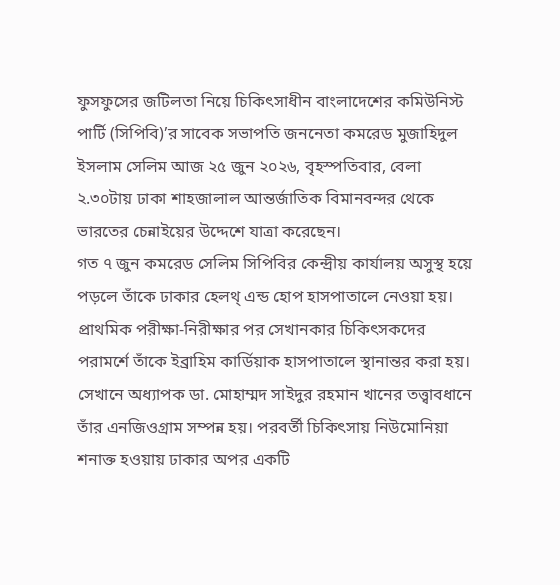ফুসফুসের জটিলতা নিয়ে চিকিৎসাধীন বাংলাদেশের কমিউনিস্ট পার্টি (সিপিবি)’র সাবেক সভাপতি জননেতা কমরেড মুজাহিদুল ইসলাম সেলিম আজ ২৫ জুন ২০২৬, বৃহস্পতিবার, বেলা ২.৩০টায় ঢাকা শাহজালাল আন্তর্জাতিক বিমানবন্দর থেকে ভারতের চেন্নাইয়ের উদ্দেশে যাত্রা করেছেন।
গত ৭ জুন কমরেড সেলিম সিপিবির কেন্দ্রীয় কার্যালয় অসুস্থ হয়ে পড়লে তাঁকে ঢাকার হেলথ্ এন্ড হোপ হাসপাতালে নেওয়া হয়। প্রাথমিক পরীক্ষা-নিরীক্ষার পর সেখানকার চিকিৎসকদের পরামর্শে তাঁকে ইব্রাহিম কার্ডিয়াক হাসপাতালে স্থানান্তর করা হয়। সেখানে অধ্যাপক ডা. মোহাম্মদ সাইদুর রহমান খানের তত্ত্বাবধানে তাঁর এনজিওগ্রাম সম্পন্ন হয়। পরবর্তী চিকিৎসায় নিউমোনিয়া শনাক্ত হওয়ায় ঢাকার অপর একটি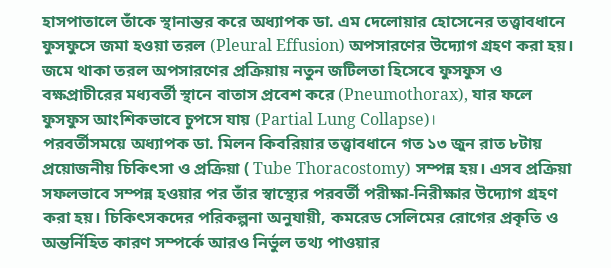হাসপাতালে তাঁকে স্থানান্তর করে অধ্যাপক ডা. এম দেলোয়ার হোসেনের তত্ত্বাবধানে ফুসফুসে জমা হওয়া তরল (Pleural Effusion) অপসারণের উদ্যোগ গ্রহণ করা হয়। জমে থাকা তরল অপসারণের প্রক্রিয়ায় নতুন জটিলতা হিসেবে ফুসফুস ও বক্ষপ্রাচীরের মধ্যবর্তী স্থানে বাতাস প্রবেশ করে (Pneumothorax), যার ফলে ফুসফুস আংশিকভাবে চুপসে যায় (Partial Lung Collapse)।
পরবর্তীসময়ে অধ্যাপক ডা. মিলন কিবরিয়ার তত্ত্বাবধানে গত ১৩ জুন রাত ৮টায় প্রয়োজনীয় চিকিৎসা ও প্রক্রিয়া ( Tube Thoracostomy) সম্পন্ন হয়। এসব প্রক্রিয়া সফলভাবে সম্পন্ন হওয়ার পর তাঁর স্বাস্থ্যের পরবর্তী পরীক্ষা-নিরীক্ষার উদ্যোগ গ্রহণ করা হয়। চিকিৎসকদের পরিকল্পনা অনুযায়ী, কমরেড সেলিমের রোগের প্রকৃতি ও অন্তর্নিহিত কারণ সম্পর্কে আরও নির্ভুল তথ্য পাওয়ার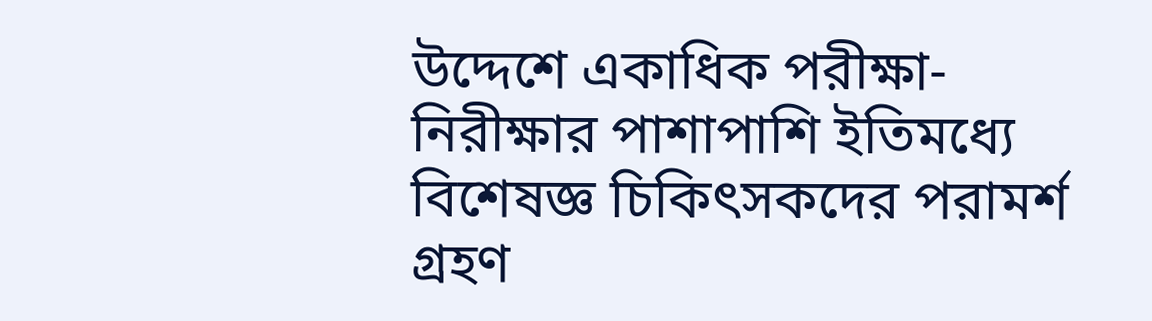উদ্দেশে একাধিক পরীক্ষা-নিরীক্ষার পাশাপাশি ইতিমধ্যে বিশেষজ্ঞ চিকিৎসকদের পরামর্শ গ্রহণ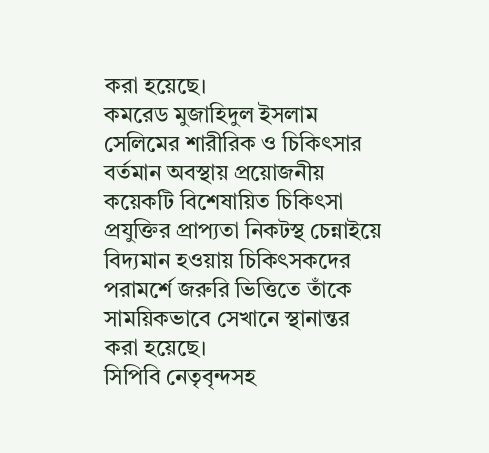করা হয়েছে।
কমরেড মুজাহিদুল ইসলাম সেলিমের শারীরিক ও চিকিৎসার বর্তমান অবস্থায় প্রয়োজনীয় কয়েকটি বিশেষায়িত চিকিৎসা প্রযুক্তির প্রাপ্যতা নিকটস্থ চেন্নাইয়ে বিদ্যমান হওয়ায় চিকিৎসকদের পরামর্শে জরুরি ভিত্তিতে তাঁকে সাময়িকভাবে সেখানে স্থানান্তর করা হয়েছে।
সিপিবি নেতৃবৃন্দসহ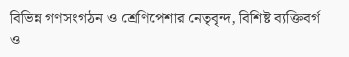বিভিন্ন গণসংগঠন ও শ্রেণিপেশার নেতৃবৃন্দ, বিশিষ্ট ব্যক্তিবর্গ ও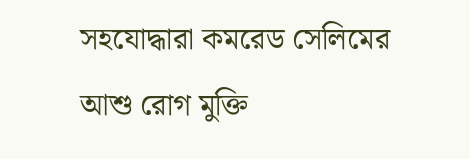সহযোদ্ধারা কমরেড সেলিমের আশু রোগ মুক্তি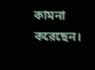কামনা করেছেন।